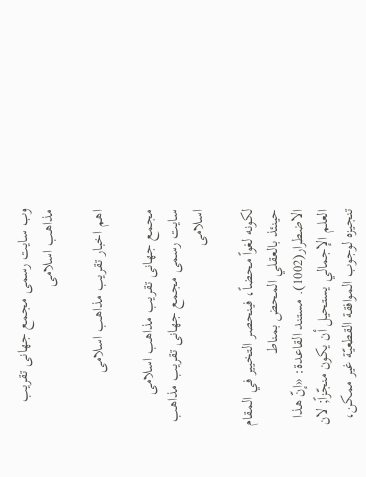وب سایت رسمی مجمع جهانى تقريب مذاهب اسلامى

اهم اخبار تقریب مذاهب اسلامی

مجمع جهانى تقريب مذاهب اسلامى
سایت رسمی مجمع جهانى تقريب مذاهب اسلامى

لكونه لغواً محضاً، فينحصر التخيير في المقام حينئذ بالعقلي المحض بمناط الاضطرار(1002). مستند القاعدة: «إنّ هذا العلم الإجمالي يستحيل أن يكون منجّزاً; لان تنجيزه لوجوب الموافقة القطعيّة غير ممكن،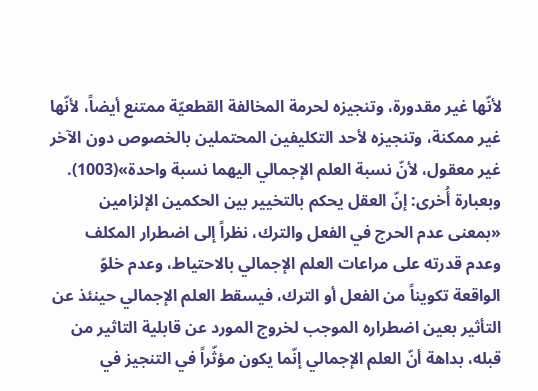لأنّها غير مقدورة، وتنجيزه لحرمة المخالفة القطعيّة ممتنع أيضاً، لأنّها غير ممكنة، وتنجيزه لأحد التكليفين المحتملين بالخصوص دون الآخر غير معقول، لأنّ نسبة العلم الإجمالي اليهما نسبة واحدة»(1003). وبعبارة أُخرى: إنّ العقل يحكم بالتخيير بين الحكمين الإلزامين «بمعنى عدم الحرج في الفعل والترك، نظراً إلى اضطرار المكلف وعدم قدرته على مراعات العلم الإجمالي بالاحتياط، وعدم خلوّ الواقعة تكويناً من الفعل أو الترك، فيسقط العلم الإجمالي حينئذ عن التأثير بعين اضطراره الموجب لخروج المورد عن قابلية التاثير من قبله، بداهة أنّ العلم الإجمالي إنّما يكون مؤثّراً في التنجيز في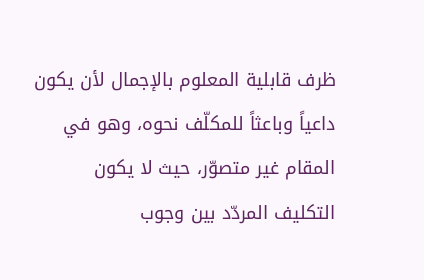ظرف قابلية المعلوم بالإجمال لأن يكون داعياً وباعثاً للمكلّف نحوه، وهو في المقام غير متصوّر، حيث لا يكون التكليف المردّد بين وجوب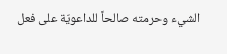الشيء وحرمته صالحاً للداعويّة على فعل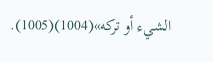الشيء أو تركه»(1004)(1005).